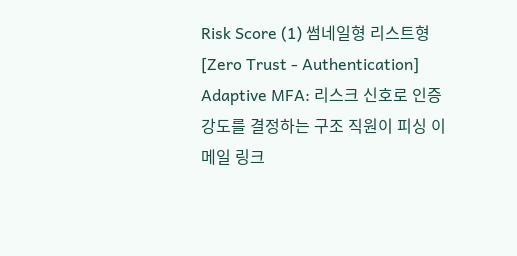Risk Score (1) 썸네일형 리스트형 [Zero Trust - Authentication] Adaptive MFA: 리스크 신호로 인증 강도를 결정하는 구조 직원이 피싱 이메일 링크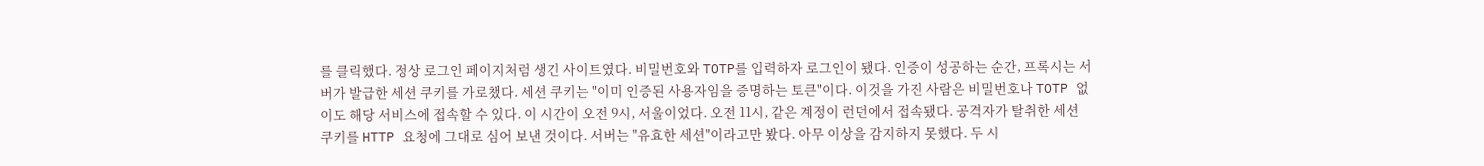를 클릭했다. 정상 로그인 페이지처럼 생긴 사이트였다. 비밀번호와 TOTP를 입력하자 로그인이 됐다. 인증이 성공하는 순간, 프록시는 서버가 발급한 세션 쿠키를 가로챘다. 세션 쿠키는 "이미 인증된 사용자임을 증명하는 토큰"이다. 이것을 가진 사람은 비밀번호나 TOTP 없이도 해당 서비스에 접속할 수 있다. 이 시간이 오전 9시, 서울이었다. 오전 11시, 같은 계정이 런던에서 접속됐다. 공격자가 탈취한 세션 쿠키를 HTTP 요청에 그대로 심어 보낸 것이다. 서버는 "유효한 세션"이라고만 봤다. 아무 이상을 감지하지 못했다. 두 시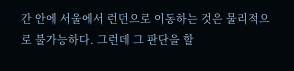간 안에 서울에서 런던으로 이동하는 것은 물리적으로 불가능하다. 그런데 그 판단을 할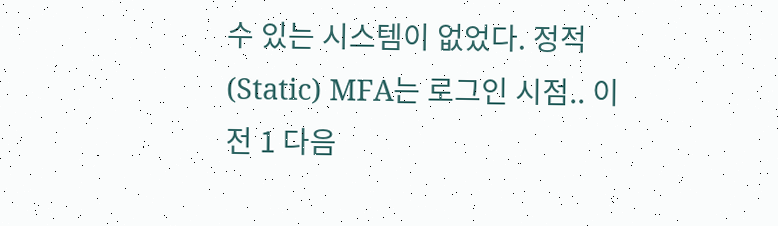수 있는 시스템이 없었다. 정적(Static) MFA는 로그인 시점.. 이전 1 다음